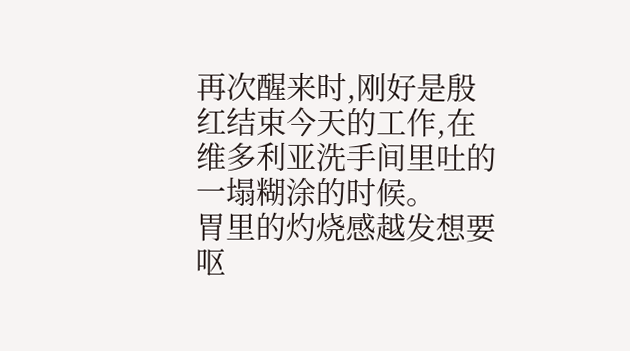再次醒来时,刚好是殷红结束今天的工作,在维多利亚洗手间里吐的一塌糊涂的时候。
胃里的灼烧感越发想要呕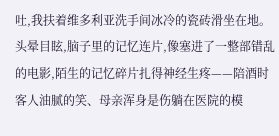吐,我扶着维多利亚洗手间冰冷的瓷砖滑坐在地。
头晕目眩,脑子里的记忆连片,像塞进了一整部错乱的电影,陌生的记忆碎片扎得神经生疼——陪酒时客人油腻的笑、母亲浑身是伤躺在医院的模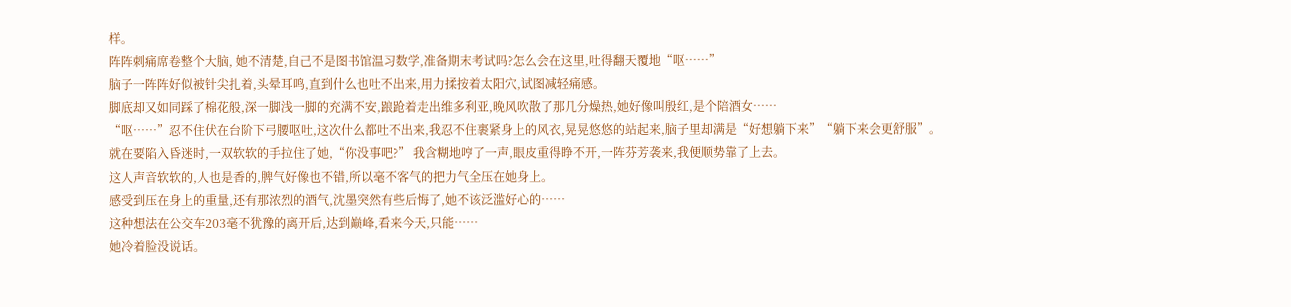样。
阵阵刺痛席卷整个大脑, 她不清楚,自己不是图书馆温习数学,准备期末考试吗?怎么会在这里,吐得翻天覆地“呕……”
脑子一阵阵好似被针尖扎着,头晕耳鸣,直到什么也吐不出来,用力揉按着太阳穴,试图减轻痛感。
脚底却又如同踩了棉花般,深一脚浅一脚的充满不安,踉跄着走出维多利亚,晚风吹散了那几分燥热,她好像叫殷红,是个陪酒女……
“呕……”忍不住伏在台阶下弓腰呕吐,这次什么都吐不出来,我忍不住裹紧身上的风衣,晃晃悠悠的站起来,脑子里却满是“好想躺下来”“躺下来会更舒服”。
就在要陷入昏迷时,一双软软的手拉住了她,“你没事吧?” 我含糊地哼了一声,眼皮重得睁不开,一阵芬芳袭来,我便顺势靠了上去。
这人声音软软的,人也是香的,脾气好像也不错,所以毫不客气的把力气全压在她身上。
感受到压在身上的重量,还有那浓烈的酒气,沈墨突然有些后悔了,她不该泛滥好心的……
这种想法在公交车203毫不犹豫的离开后,达到巅峰,看来今天,只能……
她冷着脸没说话。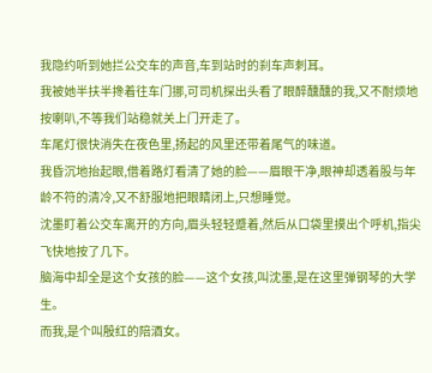我隐约听到她拦公交车的声音,车到站时的刹车声刺耳。
我被她半扶半搀着往车门挪,可司机探出头看了眼醉醺醺的我,又不耐烦地按喇叭,不等我们站稳就关上门开走了。
车尾灯很快消失在夜色里,扬起的风里还带着尾气的味道。
我昏沉地抬起眼,借着路灯看清了她的脸——眉眼干净,眼神却透着股与年龄不符的清冷,又不舒服地把眼睛闭上,只想睡觉。
沈墨盯着公交车离开的方向,眉头轻轻蹙着,然后从口袋里摸出个呼机,指尖飞快地按了几下。
脑海中却全是这个女孩的脸——这个女孩,叫沈墨,是在这里弹钢琴的大学生。
而我,是个叫殷红的陪酒女。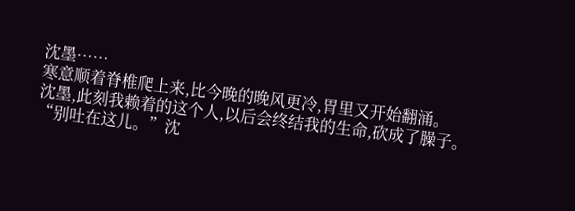沈墨……
寒意顺着脊椎爬上来,比今晚的晚风更冷,胃里又开始翻涌。
沈墨,此刻我赖着的这个人,以后会终结我的生命,砍成了臊子。
“别吐在这儿。”沈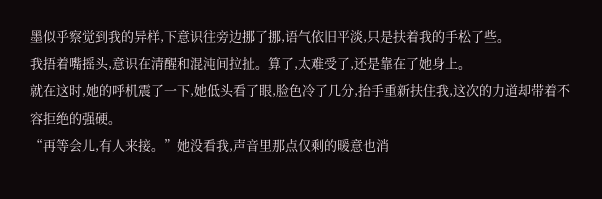墨似乎察觉到我的异样,下意识往旁边挪了挪,语气依旧平淡,只是扶着我的手松了些。
我捂着嘴摇头,意识在清醒和混沌间拉扯。算了,太难受了,还是靠在了她身上。
就在这时,她的呼机震了一下,她低头看了眼,脸色冷了几分,抬手重新扶住我,这次的力道却带着不容拒绝的强硬。
“再等会儿,有人来接。”她没看我,声音里那点仅剩的暖意也消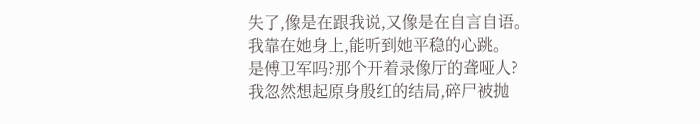失了,像是在跟我说,又像是在自言自语。
我靠在她身上,能听到她平稳的心跳。
是傅卫军吗?那个开着录像厅的聋哑人?
我忽然想起原身殷红的结局,碎尸被抛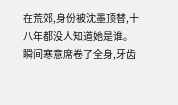在荒郊,身份被沈墨顶替,十八年都没人知道她是谁。
瞬间寒意席卷了全身,牙齿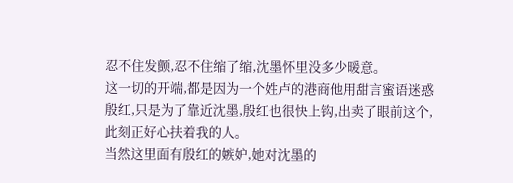忍不住发颤,忍不住缩了缩,沈墨怀里没多少暖意。
这一切的开端,都是因为一个姓卢的港商他用甜言蜜语迷惑殷红,只是为了靠近沈墨,殷红也很快上钩,出卖了眼前这个,此刻正好心扶着我的人。
当然这里面有殷红的嫉妒,她对沈墨的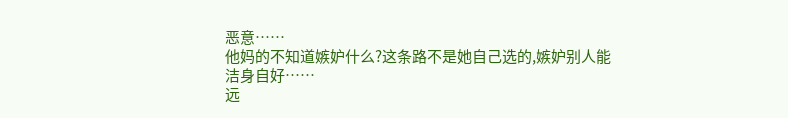恶意……
他妈的不知道嫉妒什么?这条路不是她自己选的,嫉妒别人能洁身自好……
远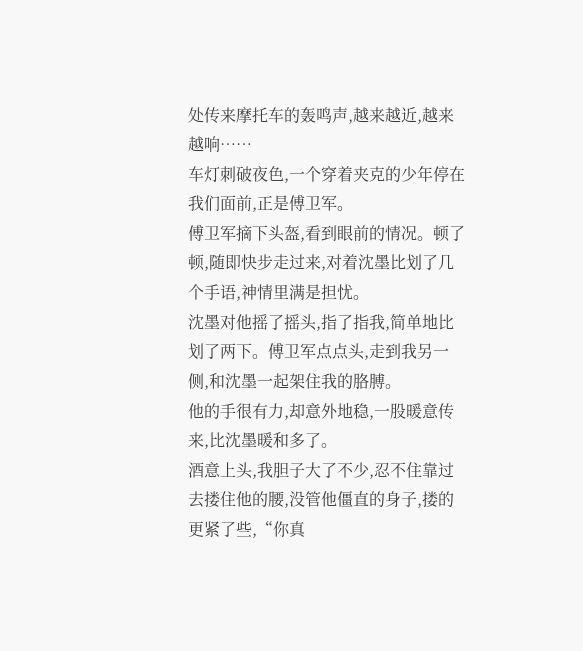处传来摩托车的轰鸣声,越来越近,越来越响……
车灯刺破夜色,一个穿着夹克的少年停在我们面前,正是傅卫军。
傅卫军摘下头盔,看到眼前的情况。顿了顿,随即快步走过来,对着沈墨比划了几个手语,神情里满是担忧。
沈墨对他摇了摇头,指了指我,简单地比划了两下。傅卫军点点头,走到我另一侧,和沈墨一起架住我的胳膊。
他的手很有力,却意外地稳,一股暖意传来,比沈墨暖和多了。
酒意上头,我胆子大了不少,忍不住靠过去搂住他的腰,没管他僵直的身子,搂的更紧了些,“你真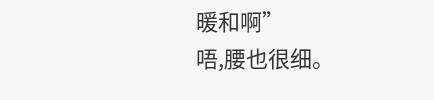暖和啊”
唔,腰也很细。